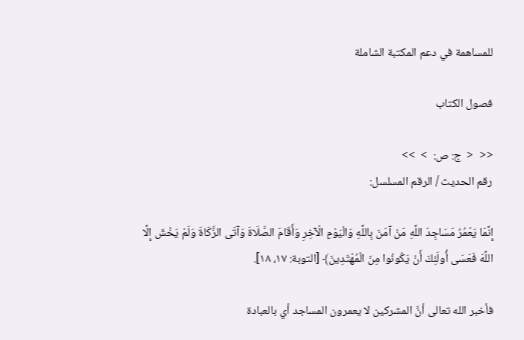للمساهمة في دعم المكتبة الشاملة

فصول الكتاب

<<  <  ج: ص:  >  >>
رقم الحديث / الرقم المسلسل:

إِنَّمَا يَعْمُرُ مَسَاجِدَ اللَّهِ مَنْ آمَنَ بِاللَّهِ وَالْيَوْمِ الْآخِرِ وَأَقَامَ الصَّلَاةَ وَآتَى الزَّكَاةَ وَلَمْ يَخْشَ إِلَّا اللَّهَ فَعَسَى أُولَئِكَ أَنْ يَكُونُوا مِنَ الْمُهْتَدِينَ﴾ [التوبة: ١٧، ١٨].

فأخبر الله تعالى أنَّ المشركين لا يعمرون المساجد أي بالعبادة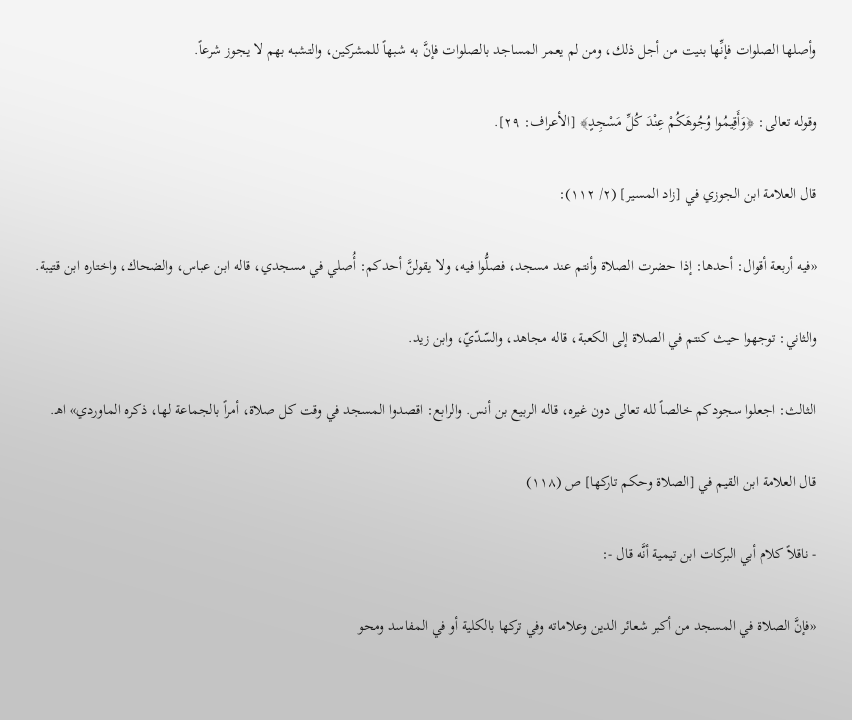وأصلها الصلوات فإنِّها بنيت من أجل ذلك، ومن لم يعمر المساجد بالصلوات فإنَّ به شبهاً للمشركين، والتشبه بهم لا يجوز شرعاً.

وقوله تعالى: ﴿وَأَقِيمُوا وُجُوهَكُمْ عِنْدَ كُلِّ مَسْجِدٍ﴾ [الأعراف: ٢٩].

قال العلامة ابن الجوزي في [زاد المسير] (٢/ ١١٢):

«فيه أربعة أقوال: أحدها: إذا حضرت الصلاة وأنتم عند مسجد، فصلُّوا فيه، ولا يقولنَّ أحدكم: أُصلي في مسجدي، قاله ابن عباس، والضحاك، واختاره ابن قتيبة.

والثاني: توجهوا حيث كنتم في الصلاة إلى الكعبة، قاله مجاهد، والسّدّيّ، وابن زيد.

الثالث: اجعلوا سجودكم خالصاً لله تعالى دون غيره، قاله الربيع بن أنس. والرابع: اقصدوا المسجد في وقت كل صلاة، أمراً بالجماعة لها، ذكره الماوردي» اهـ.

قال العلامة ابن القيم في [الصلاة وحكم تاركها] ص (١١٨)

- ناقلاً كلام أبي البركات ابن تيمية أنَّه قال -:

«فإنَّ الصلاة في المسجد من أكبر شعائر الدين وعلاماته وفي تركها بالكلية أو في المفاسد ومحو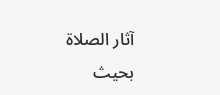آثار الصلاة بحيث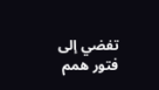تفضي إلى فتور همم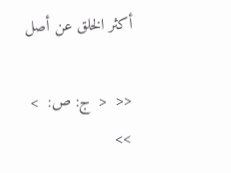أكثر الخلق عن أصل

<<  <  ج: ص:  >  >>